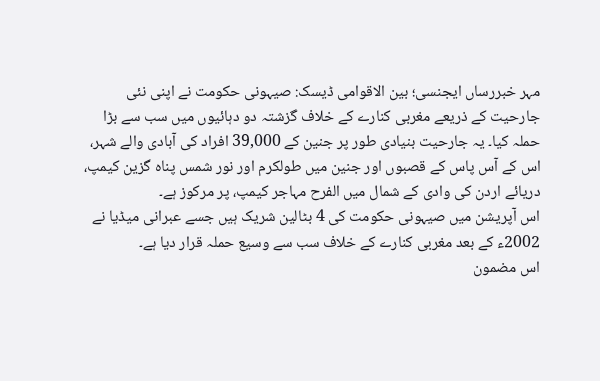مہر خبررساں ایجنسی؛ بین الاقوامی ڈیسک: صیہونی حکومت نے اپنی نئی جارحیت کے ذریعے مغربی کنارے کے خلاف گزشتہ دو دہائیوں میں سب سے بڑا حملہ کیا۔ یہ جارحیت بنیادی طور پر جنین کے 39,000 افراد کی آبادی والے شہر، اس کے آس پاس کے قصبوں اور جنین میں طولکرم اور نور شمس پناہ گزین کیمپ، دریائے اردن کی وادی کے شمال میں الفرح مہاجر کیمپ، پر مرکوز ہے۔
اس آپریشن میں صیہونی حکومت کی 4 بٹالین شریک ہیں جسے عبرانی میڈیا نے 2002ء کے بعد مغربی کنارے کے خلاف سب سے وسیع حملہ قرار دیا ہے۔
اس مضمون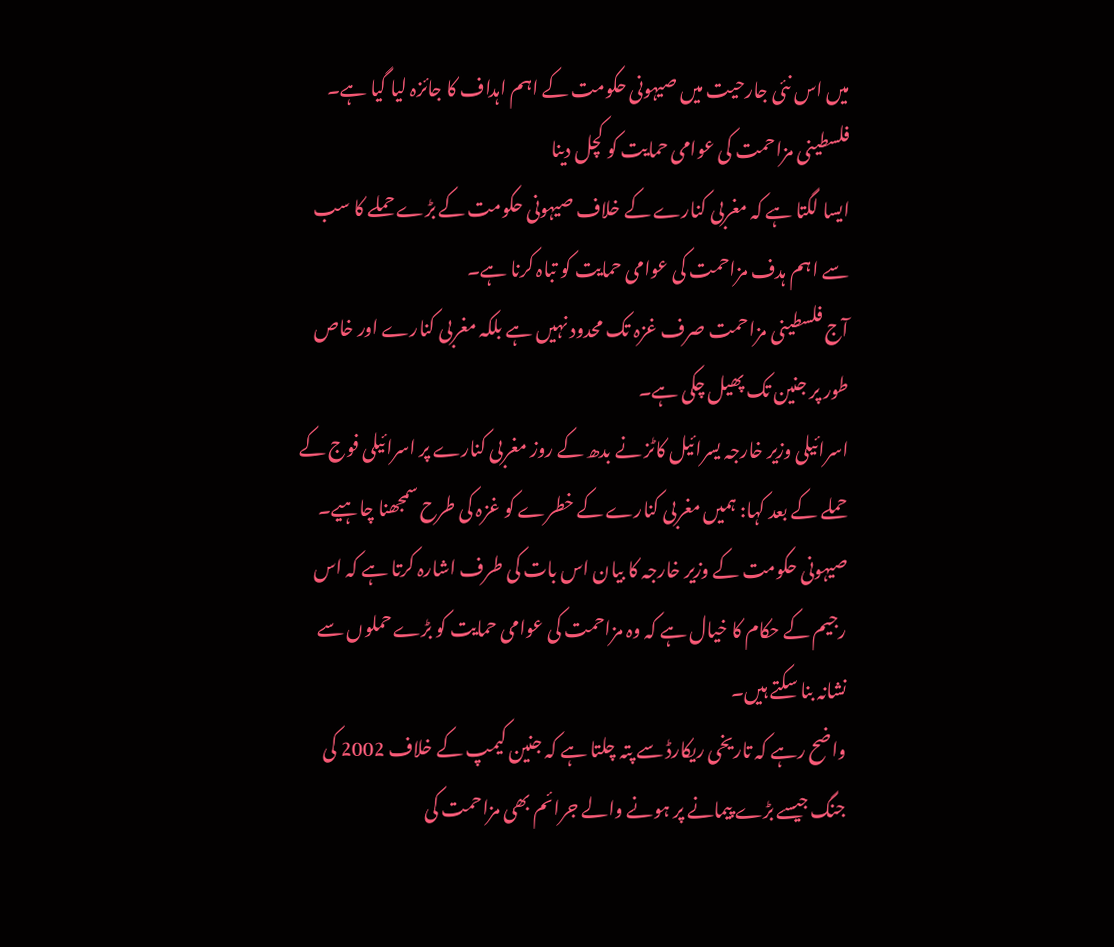میں اس نئی جارحیت میں صیہونی حکومت کے اہم اہداف کا جائزہ لیا گیا ہے۔
فلسطینی مزاحمت کی عوامی حمایت کو کچل دینا
ایسا لگتا ہے کہ مغربی کنارے کے خلاف صیہونی حکومت کے بڑے حملے کا سب سے اہم ہدف مزاحمت کی عوامی حمایت کو تباہ کرنا ہے۔
آج فلسطینی مزاحمت صرف غزہ تک محدود نہیں ہے بلکہ مغربی کنارے اور خاص طور پر جنین تک پھیل چکی ہے۔
اسرائیلی وزیر خارجہ یسرائیل کاٹز نے بدھ کے روز مغربی کنارے پر اسرائیلی فوج کے حملے کے بعد کہا: ہمیں مغربی کنارے کے خطرے کو غزہ کی طرح سمجھنا چاہیے۔ صیہونی حکومت کے وزیر خارجہ کا بیان اس بات کی طرف اشارہ کرتا ہے کہ اس رجیم کے حکام کا خیال ہے کہ وہ مزاحمت کی عوامی حمایت کو بڑے حملوں سے نشانہ بنا سکتے ہیں۔
واضح رہے کہ تاریخی ریکارڈ سے پتہ چلتا ہے کہ جنین کیمپ کے خلاف 2002 کی جنگ جیسے بڑے پیمانے پر ہونے والے جرائم بھی مزاحمت کی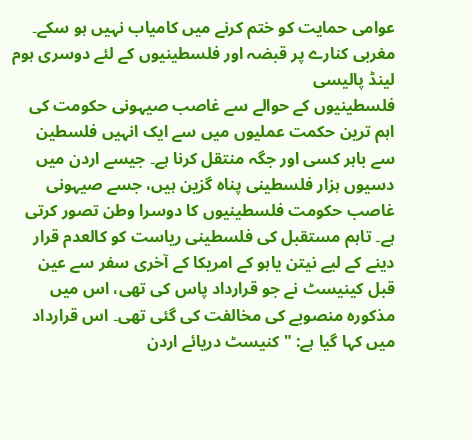عوامی حمایت کو ختم کرنے میں کامیاب نہیں ہو سکے۔
مغربی کنارے پر قبضہ اور فلسطینیوں کے لئے دوسری ہوم لینڈ پالیسی
فلسطینیوں کے حوالے سے غاصب صیہونی حکومت کی اہم ترین حکمت عملیوں میں سے ایک انہیں فلسطین سے باہر کسی اور جگہ منتقل کرنا ہے۔ جیسے اردن میں دسیوں ہزار فلسطینی پناہ گزین ہیں، جسے صیہونی غاصب حکومت فلسطینیوں کا دوسرا وطن تصور کرتی ہے۔ تاہم مستقبل کی فلسطینی ریاست کو کالعدم قرار دینے کے لیے نیتن یاہو کے امریکا کے آخری سفر سے عین قبل کینیسٹ نے جو قرارداد پاس کی تھی، اس میں مذکورہ منصوبے کی مخالفت کی گئی تھی۔ اس قرارداد میں کہا گیا ہے: "کنیسٹ دریائے اردن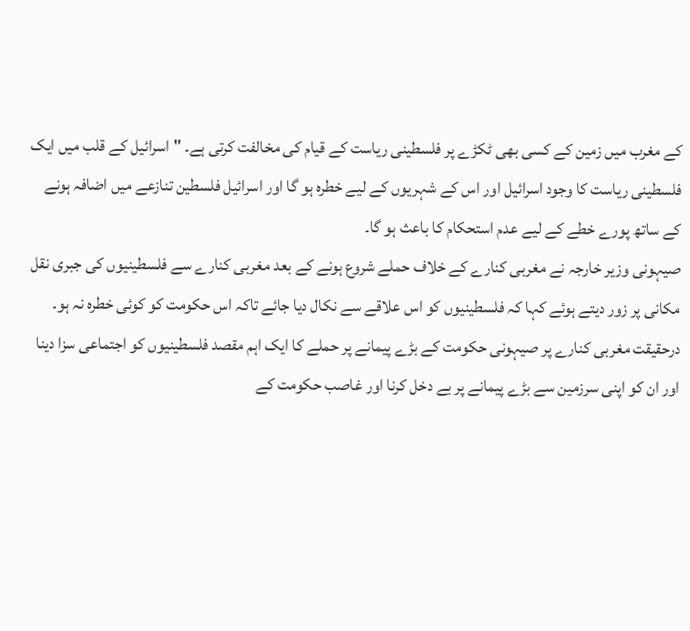کے مغرب میں زمین کے کسی بھی ٹکڑے پر فلسطینی ریاست کے قیام کی مخالفت کرتی ہے۔ "اسرائیل کے قلب میں ایک فلسطینی ریاست کا وجود اسرائیل اور اس کے شہریوں کے لیے خطرہ ہو گا اور اسرائیل فلسطین تنازعے میں اضافہ ہونے کے ساتھ پورے خطے کے لیے عدم استحکام کا باعث ہو گا۔
صیہونی وزیر خارجہ نے مغربی کنارے کے خلاف حملے شروع ہونے کے بعد مغربی کنارے سے فلسطینیوں کی جبری نقل مکانی پر زور دیتے ہوئے کہا کہ فلسطینیوں کو اس علاقے سے نکال دیا جائے تاکہ اس حکومت کو کوئی خطرہ نہ ہو۔
درحقیقت مغربی کنارے پر صیہونی حکومت کے بڑے پیمانے پر حملے کا ایک اہم مقصد فلسطینیوں کو اجتماعی سزا دینا اور ان کو اپنی سرزمین سے بڑے پیمانے پر بے دخل کرنا اور غاصب حکومت کے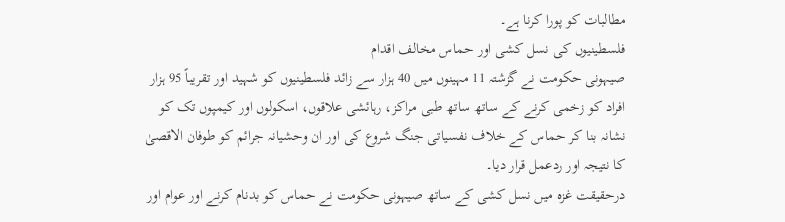مطالبات کو پورا کرنا ہے۔
فلسطینیوں کی نسل کشی اور حماس مخالف اقدام
صیہونی حکومت نے گزشتہ 11 مہینوں میں 40 ہزار سے زائد فلسطینیوں کو شہید اور تقریباً 95 ہزار افراد کو زخمی کرنے کے ساتھ ساتھ طبی مراکز، رہائشی علاقوں، اسکولوں اور کیمپوں تک کو نشانہ بنا کر حماس کے خلاف نفسیاتی جنگ شروع کی اور ان وحشیانہ جرائم کو طوفان الاقصیٰ کا نتیجہ اور ردعمل قرار دیا۔
درحقیقت غزہ میں نسل کشی کے ساتھ صیہونی حکومت نے حماس کو بدنام کرنے اور عوام اور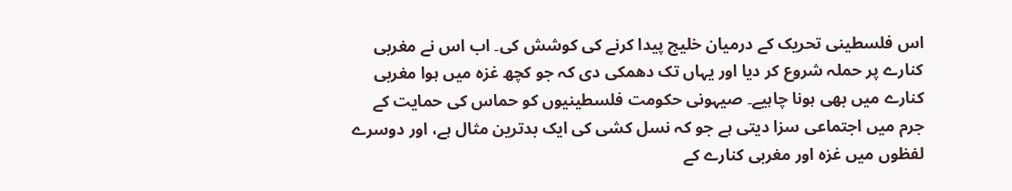اس فلسطینی تحریک کے درمیان خلیج پیدا کرنے کی کوشش کی۔ اب اس نے مغربی کنارے پر حملہ شروع کر دیا اور یہاں تک دھمکی دی کہ جو کچھ غزہ میں ہوا مغربی کنارے میں بھی ہونا چاہیے۔ صیہونی حکومت فلسطینیوں کو حماس کی حمایت کے جرم میں اجتماعی سزا دیتی ہے جو کہ نسل کشی کی ایک بدترین مثال ہے، اور دوسرے لفظوں میں غزہ اور مغربی کنارے کے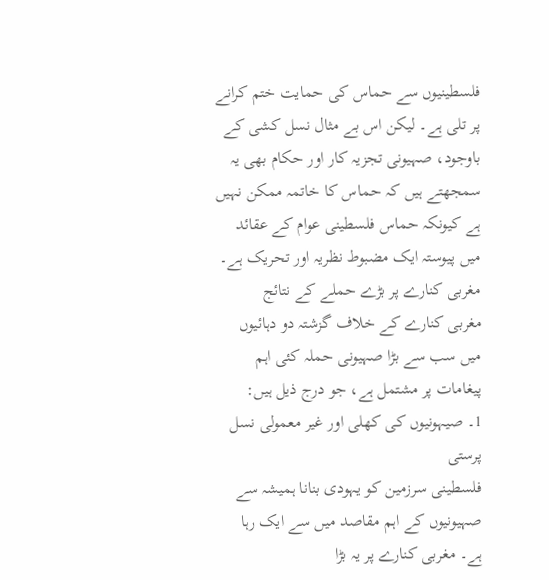فلسطینیوں سے حماس کی حمایت ختم کرانے پر تلی ہے۔ لیکن اس بے مثال نسل کشی کے باوجود، صہیونی تجزیہ کار اور حکام بھی یہ سمجھتے ہیں کہ حماس کا خاتمہ ممکن نہیں ہے کیونکہ حماس فلسطینی عوام کے عقائد میں پیوستہ ایک مضبوط نظریہ اور تحریک ہے۔
مغربی کنارے پر بڑے حملے کے نتائج
مغربی کنارے کے خلاف گزشتہ دو دہائیوں میں سب سے بڑا صہیونی حملہ کئی اہم پیغامات پر مشتمل ہے، جو درج ذیل ہیں:
1۔ صیہونیوں کی کھلی اور غیر معمولی نسل پرستی
فلسطینی سرزمین کو یہودی بنانا ہمیشہ سے صہیونیوں کے اہم مقاصد میں سے ایک رہا ہے۔ مغربی کنارے پر یہ بڑا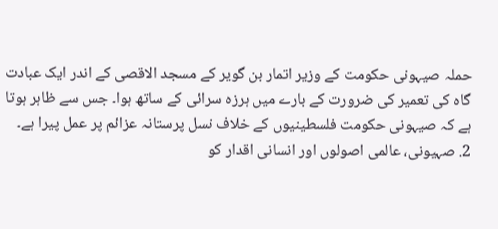حملہ صیہونی حکومت کے وزیر اتمار بن گویر کے مسجد الاقصی کے اندر ایک عبادت گاہ کی تعمیر کی ضرورت کے بارے میں ہرزہ سرائی کے ساتھ ہوا۔ جس سے ظاہر ہوتا ہے کہ صیہونی حکومت فلسطینیوں کے خلاف نسل پرستانہ عزائم پر عمل پیرا ہے۔
2. صہیونی، عالمی اصولوں اور انسانی اقدار کو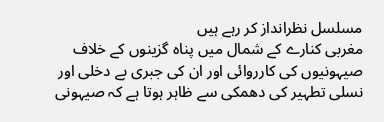مسلسل نظرانداز کر رہے ہیں
مغربی کنارے کے شمال میں پناہ گزینوں کے خلاف صیہونیوں کی کارروائی اور ان کی جبری بے دخلی اور نسلی تطہیر کی دھمکی سے ظاہر ہوتا ہے کہ صیہونی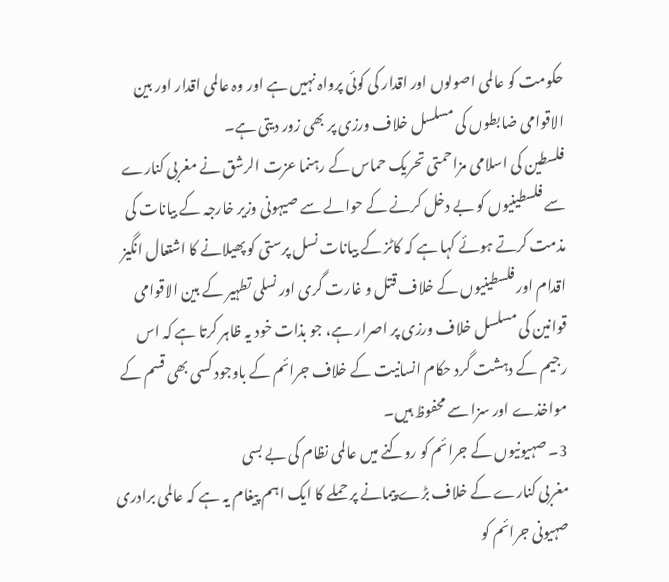حکومت کو عالمی اصولوں اور اقدار کی کوئی پرواہ نہیں ہے اور وہ عالمی اقدار اور بین الاقوامی ضابطوں کی مسلسل خلاف ورزی پر بھی زور دیتی ہے۔
فلسطین کی اسلامی مزاحمتی تحریک حماس کے رہنما عزت الرشق نے مغربی کنارے سے فلسطینیوں کو بے دخل کرنے کے حوالے سے صیہونی وزیر خارجہ کے بیانات کی مذمت کرتے ہوئے کہا ہے کہ کاٹز کے بیانات نسل پرستی کو پھیلانے کا اشتعال انگیز اقدام اور فلسطینیوں کے خلاف قتل و غارت گری اور نسلی تطہیر کے بین الاقوامی قوانین کی مسلسل خلاف ورزی پر اصرار ہے، جو بذات خود یہ ظاہر کرتا ہے کہ اس رجیم کے دہشت گرد حکام انسانیت کے خلاف جرائم کے باوجود کسی بھی قسم کے مواخذے اور سزا سے محفوظ ہیں۔
3۔ صہیونیوں کے جرائم کو روکنے میں عالمی نظام کی بے بسی
مغربی کنارے کے خلاف بڑے پیمانے پر حملے کا ایک اہم پیغام یہ ہے کہ عالمی برادری صہیونی جرائم کو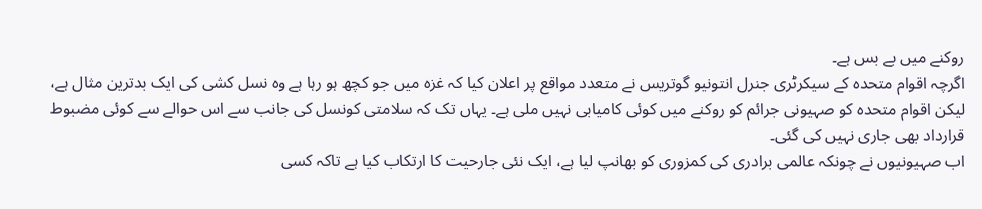روکنے میں بے بس ہے۔
اگرچہ اقوام متحدہ کے سیکرٹری جنرل انتونیو گوتریس نے متعدد مواقع پر اعلان کیا کہ غزہ میں جو کچھ ہو رہا ہے وہ نسل کشی کی ایک بدترین مثال ہے، لیکن اقوام متحدہ کو صہیونی جرائم کو روکنے میں کوئی کامیابی نہیں ملی ہے۔ یہاں تک کہ سلامتی کونسل کی جانب سے اس حوالے سے کوئی مضبوط قرارداد بھی جاری نہیں کی گئی۔
اب صہیونیوں نے چونکہ عالمی برادری کی کمزوری کو بھانپ لیا ہے، ایک نئی جارحیت کا ارتکاب کیا ہے تاکہ کسی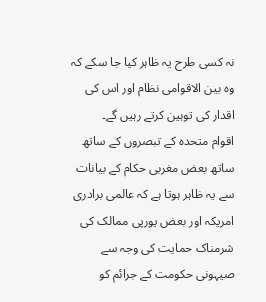نہ کسی طرح یہ ظاہر کیا جا سکے کہ وہ بین الاقوامی نظام اور اس کی اقدار کی توہین کرتے رہیں گے۔
اقوام متحدہ کے تبصروں کے ساتھ ساتھ بعض مغربی حکام کے بیانات سے یہ ظاہر ہوتا ہے کہ عالمی برادری امریکہ اور بعض یورپی ممالک کی شرمناک حمایت کی وجہ سے صیہونی حکومت کے جرائم کو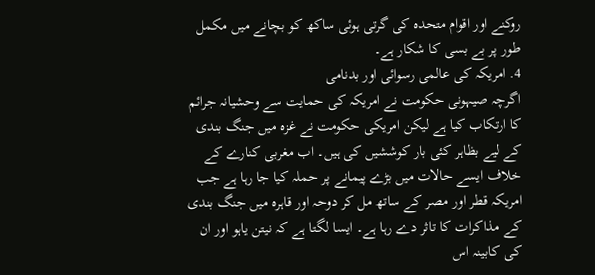روکنے اور اقوام متحدہ کی گرتی ہوئی ساکھ کو بچانے میں مکمل طور پر بے بسی کا شکار ہے۔
4. امریکہ کی عالمی رسوائی اور بدنامی
اگرچہ صیہونی حکومت نے امریکہ کی حمایت سے وحشیانہ جرائم کا ارتکاب کیا ہے لیکن امریکی حکومت نے غزہ میں جنگ بندی کے لیے بظاہر کئی بار کوششیں کی ہیں۔ اب مغربی کنارے کے خلاف ایسے حالات میں بڑے پیمانے پر حملہ کیا جا رہا ہے جب امریکہ قطر اور مصر کے ساتھ مل کر دوحہ اور قاہرہ میں جنگ بندی کے مذاکرات کا تاثر دے رہا ہے۔ ایسا لگتا ہے کہ نیتن یاہو اور ان کی کابینہ اس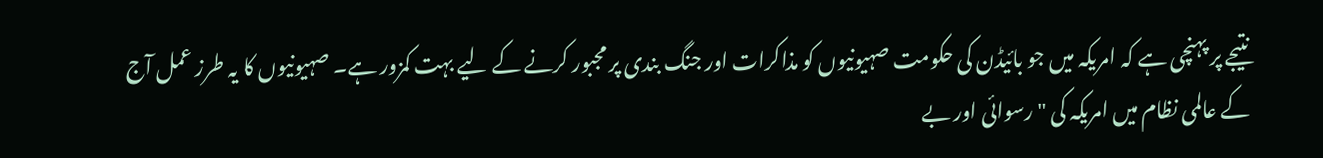نتیجے پر پہنچی ہے کہ امریکہ میں جو بائیڈن کی حکومت صہیونیوں کو مذاکرات اور جنگ بندی پر مجبور کرنے کے لیے بہت کمزور ہے۔ صہیونیوں کا یہ طرز عمل آج کے عالمی نظام میں امریکہ کی "رسوائی اور بے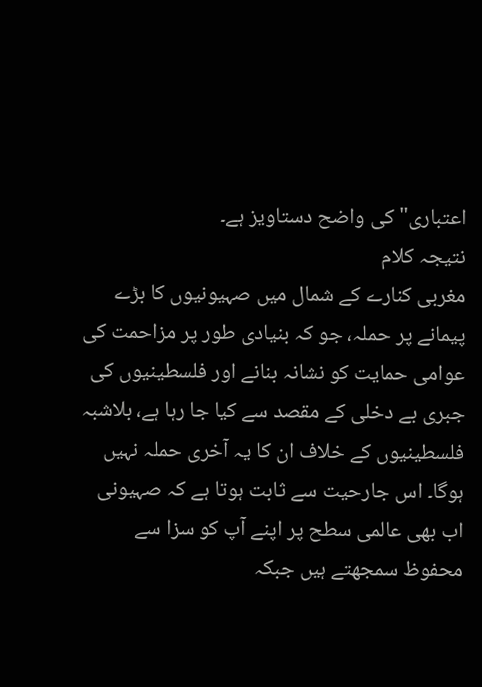اعتباری" کی واضح دستاویز ہے۔
نتیجہ کلام
مغربی کنارے کے شمال میں صہیونیوں کا بڑے پیمانے پر حملہ، جو کہ بنیادی طور پر مزاحمت کی عوامی حمایت کو نشانہ بنانے اور فلسطینیوں کی جبری بے دخلی کے مقصد سے کیا جا رہا ہے، بلاشبہ فلسطینیوں کے خلاف ان کا یہ آخری حملہ نہیں ہوگا۔ اس جارحیت سے ثابت ہوتا ہے کہ صہیونی اب بھی عالمی سطح پر اپنے آپ کو سزا سے محفوظ سمجھتے ہیں جبکہ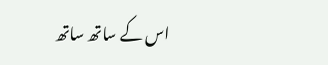اس کے ساتھ ساتھ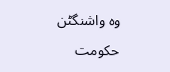وہ واشنگٹن حکومت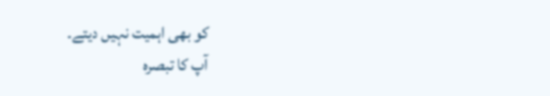کو بھی اہمیت نہیں دیتے۔
آپ کا تبصرہ